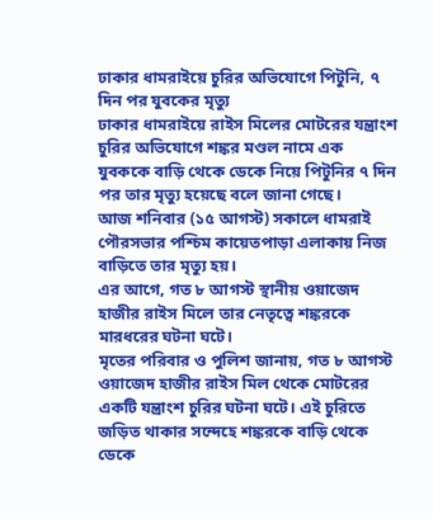ঢাকার ধামরাইয়ে চুরির অভিযোগে পিটুনি, ৭ দিন পর যুবকের মৃত্যু
ঢাকার ধামরাইয়ে রাইস মিলের মোটরের যন্ত্রাংশ চুরির অভিযোগে শঙ্কর মণ্ডল নামে এক যুবককে বাড়ি থেকে ডেকে নিয়ে পিটুনির ৭ দিন পর তার মৃত্যু হয়েছে বলে জানা গেছে।
আজ শনিবার (১৫ আগস্ট) সকালে ধামরাই পৌরসভার পশ্চিম কায়েতপাড়া এলাকায় নিজ বাড়িতে তার মৃত্যু হয়।
এর আগে, গত ৮ আগস্ট স্থানীয় ওয়াজেদ হাজীর রাইস মিলে তার নেতৃত্বে শঙ্করকে মারধরের ঘটনা ঘটে।
মৃতের পরিবার ও পুলিশ জানায়, গত ৮ আগস্ট ওয়াজেদ হাজীর রাইস মিল থেকে মোটরের একটি যন্ত্রাংশ চুরির ঘটনা ঘটে। এই চুরিতে জড়িত থাকার সন্দেহে শঙ্করকে বাড়ি থেকে ডেকে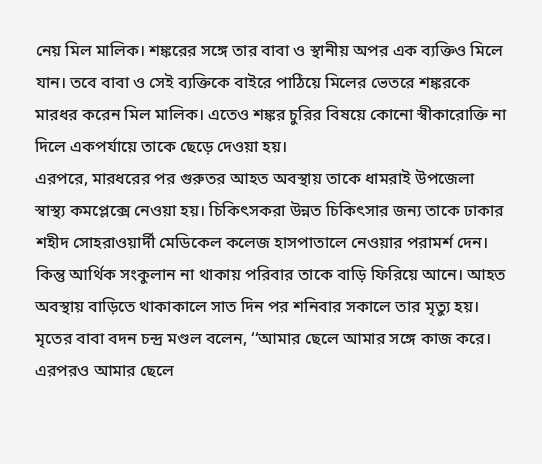নেয় মিল মালিক। শঙ্করের সঙ্গে তার বাবা ও স্থানীয় অপর এক ব্যক্তিও মিলে যান। তবে বাবা ও সেই ব্যক্তিকে বাইরে পাঠিয়ে মিলের ভেতরে শঙ্করকে মারধর করেন মিল মালিক। এতেও শঙ্কর চুরির বিষয়ে কোনো স্বীকারোক্তি না দিলে একপর্যায়ে তাকে ছেড়ে দেওয়া হয়।
এরপরে, মারধরের পর গুরুতর আহত অবস্থায় তাকে ধামরাই উপজেলা স্বাস্থ্য কমপ্লেক্সে নেওয়া হয়। চিকিৎসকরা উন্নত চিকিৎসার জন্য তাকে ঢাকার শহীদ সোহরাওয়ার্দী মেডিকেল কলেজ হাসপাতালে নেওয়ার পরামর্শ দেন। কিন্তু আর্থিক সংকুলান না থাকায় পরিবার তাকে বাড়ি ফিরিয়ে আনে। আহত অবস্থায় বাড়িতে থাকাকালে সাত দিন পর শনিবার সকালে তার মৃত্যু হয়।
মৃতের বাবা বদন চন্দ্র মণ্ডল বলেন, ‘‘আমার ছেলে আমার সঙ্গে কাজ করে। এরপরও আমার ছেলে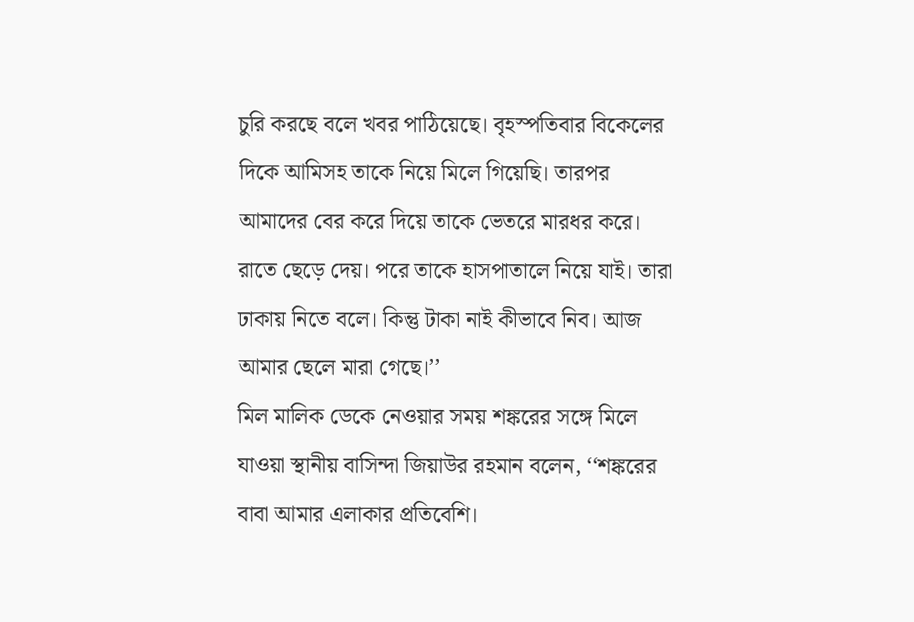চুরি করছে বলে খবর পাঠিয়েছে। বৃহস্পতিবার বিকেলের দিকে আমিসহ তাকে নিয়ে মিলে গিয়েছি। তারপর আমাদের বের করে দিয়ে তাকে ভেতরে মারধর করে। রাতে ছেড়ে দেয়। পরে তাকে হাসপাতালে নিয়ে যাই। তারা ঢাকায় নিতে বলে। কিন্তু টাকা নাই কীভাবে নিব। আজ আমার ছেলে মারা গেছে।’’
মিল মালিক ডেকে নেওয়ার সময় শঙ্করের সঙ্গে মিলে যাওয়া স্থানীয় বাসিন্দা জিয়াউর রহমান বলেন, ‘‘শঙ্করের বাবা আমার এলাকার প্রতিবেশি।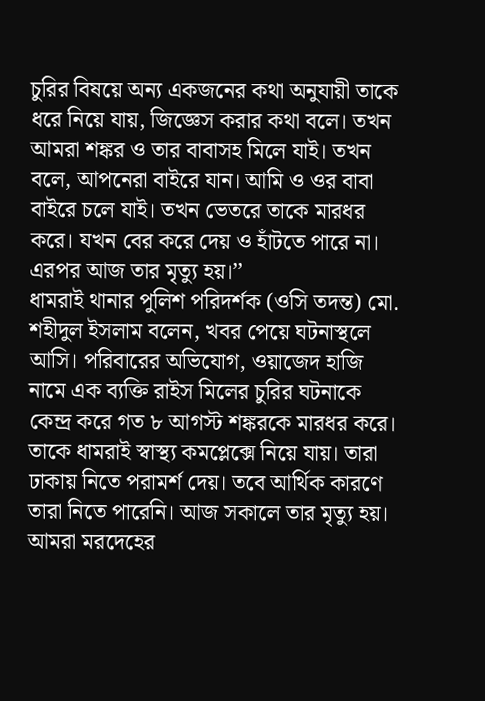চুরির বিষয়ে অন্য একজনের কথা অনুযায়ী তাকে ধরে নিয়ে যায়, জিজ্ঞেস করার কথা বলে। তখন আমরা শঙ্কর ও তার বাবাসহ মিলে যাই। তখন বলে, আপনেরা বাইরে যান। আমি ও ওর বাবা বাইরে চলে যাই। তখন ভেতরে তাকে মারধর করে। যখন বের করে দেয় ও হাঁটতে পারে না। এরপর আজ তার মৃত্যু হয়।’’
ধামরাই থানার পুলিশ পরিদর্শক (ওসি তদন্ত) মো. শহীদুল ইসলাম বলেন, খবর পেয়ে ঘটনাস্থলে আসি। পরিবারের অভিযোগ, ওয়াজেদ হাজি নামে এক ব্যক্তি রাইস মিলের চুরির ঘটনাকে কেন্দ্র করে গত ৮ আগস্ট শঙ্করকে মারধর করে। তাকে ধামরাই স্বাস্থ্য কমপ্লেক্সে নিয়ে যায়। তারা ঢাকায় নিতে পরামর্শ দেয়। তবে আর্থিক কারণে তারা নিতে পারেনি। আজ সকালে তার মৃত্যু হয়। আমরা মরদেহের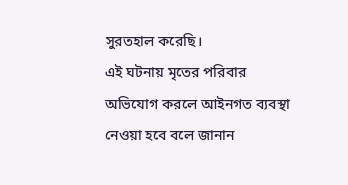সুরতহাল করেছি।
এই ঘটনায় মৃতের পরিবার অভিযোগ করলে আইনগত ব্যবস্থা নেওয়া হবে বলে জানান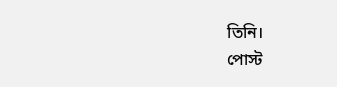তিনি।
পোস্ট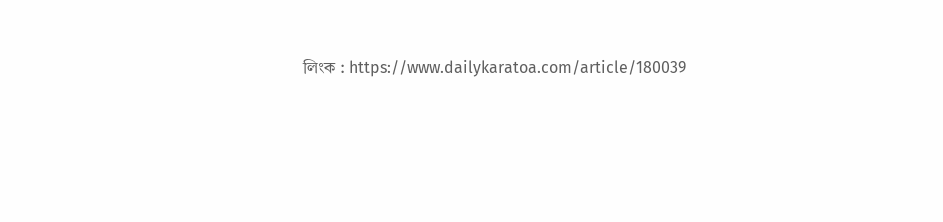লিংক : https://www.dailykaratoa.com/article/180039